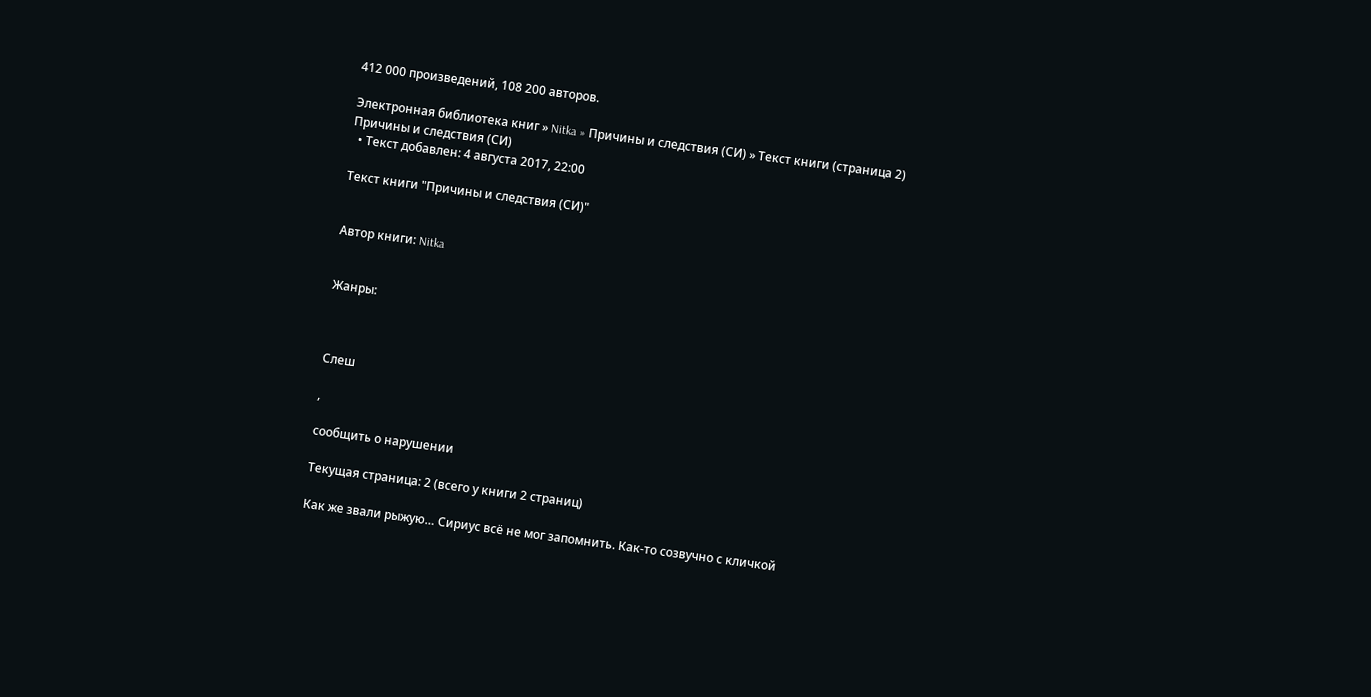412 000 произведений, 108 200 авторов.

Электронная библиотека книг » Nitka » Причины и следствия (СИ) » Текст книги (страница 2)
Причины и следствия (СИ)
  • Текст добавлен: 4 августа 2017, 22:00

Текст книги "Причины и следствия (СИ)"


Автор книги: Nitka


Жанры:



Слеш

,

сообщить о нарушении

Текущая страница: 2 (всего у книги 2 страниц)

Как же звали рыжую… Сириус всё не мог запомнить. Как-то созвучно с кличкой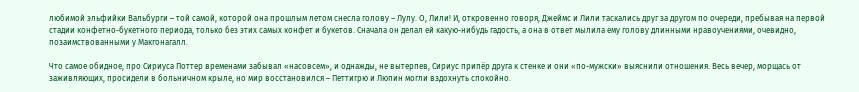любимой эльфийки Вальбурги – той самой, которой она прошлым летом снесла голову – Лулу. О, Лили! И, откровенно говоря, Джеймс и Лили таскались друг за другом по очереди, пребывая на первой стадии конфетно-букетного периода, только без этих самых конфет и букетов. Сначала он делал ей какую-нибудь гадость, а она в ответ мылила ему голову длинными нравоучениями, очевидно, позаимствованными у Макгонагалл.

Что самое обидное, про Сириуса Поттер временами забывал «насовсем», и однажды, не вытерпев, Сириус припёр друга к стенке и они «по-мужски» выяснили отношения. Весь вечер, морщась от заживляющих, просидели в больничном крыле, но мир восстановился – Петтигрю и Люпин могли вздохнуть спокойно.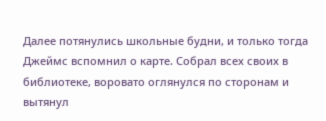Далее потянулись школьные будни, и только тогда Джеймс вспомнил о карте. Собрал всех своих в библиотеке, воровато оглянулся по сторонам и вытянул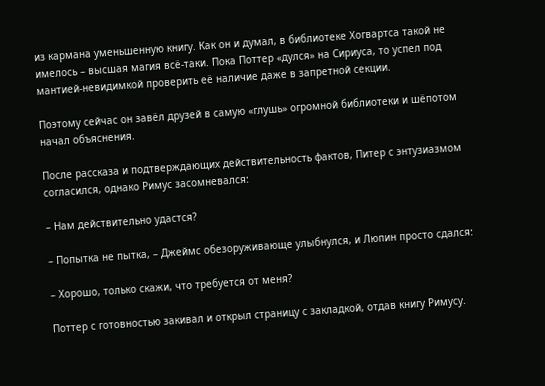из кармана уменьшенную книгу. Как он и думал, в библиотеке Хогвартса такой не имелось – высшая магия всё-таки. Пока Поттер «дулся» на Сириуса, то успел под мантией-невидимкой проверить её наличие даже в запретной секции.

Поэтому сейчас он завёл друзей в самую «глушь» огромной библиотеки и шёпотом начал объяснения.

После рассказа и подтверждающих действительность фактов, Питер с энтузиазмом согласился, однако Римус засомневался:

– Нам действительно удастся?

– Попытка не пытка, – Джеймс обезоруживающе улыбнулся, и Люпин просто сдался:

– Хорошо, только скажи, что требуется от меня?

Поттер с готовностью закивал и открыл страницу с закладкой, отдав книгу Римусу.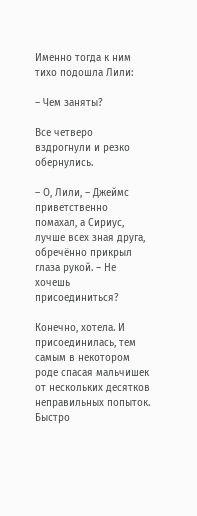Именно тогда к ним тихо подошла Лили:

– Чем заняты?

Все четверо вздрогнули и резко обернулись.

– О, Лили, – Джеймс приветственно помахал, а Сириус, лучше всех зная друга, обречённо прикрыл глаза рукой. – Не хочешь присоединиться?

Конечно, хотела. И присоединилась, тем самым в некотором роде спасая мальчишек от нескольких десятков неправильных попыток. Быстро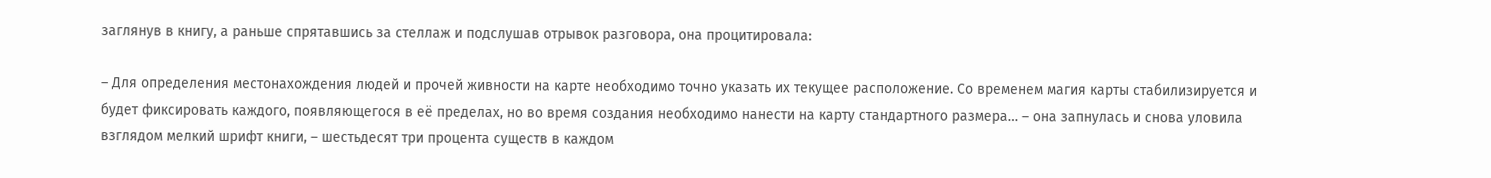заглянув в книгу, а раньше спрятавшись за стеллаж и подслушав отрывок разговора, она процитировала:

– Для определения местонахождения людей и прочей живности на карте необходимо точно указать их текущее расположение. Со временем магия карты стабилизируется и будет фиксировать каждого, появляющегося в её пределах, но во время создания необходимо нанести на карту стандартного размера… – она запнулась и снова уловила взглядом мелкий шрифт книги, – шестьдесят три процента существ в каждом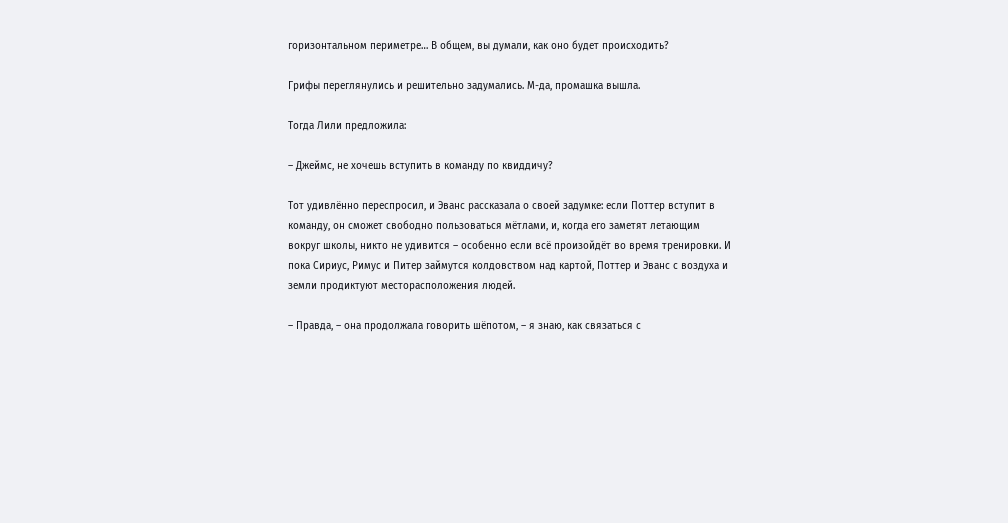горизонтальном периметре… В общем, вы думали, как оно будет происходить?

Грифы переглянулись и решительно задумались. М-да, промашка вышла.

Тогда Лили предложила:

– Джеймс, не хочешь вступить в команду по квиддичу?

Тот удивлённо переспросил, и Эванс рассказала о своей задумке: если Поттер вступит в команду, он сможет свободно пользоваться мётлами, и, когда его заметят летающим вокруг школы, никто не удивится – особенно если всё произойдёт во время тренировки. И пока Сириус, Римус и Питер займутся колдовством над картой, Поттер и Эванс с воздуха и земли продиктуют месторасположения людей.

– Правда, – она продолжала говорить шёпотом, – я знаю, как связаться с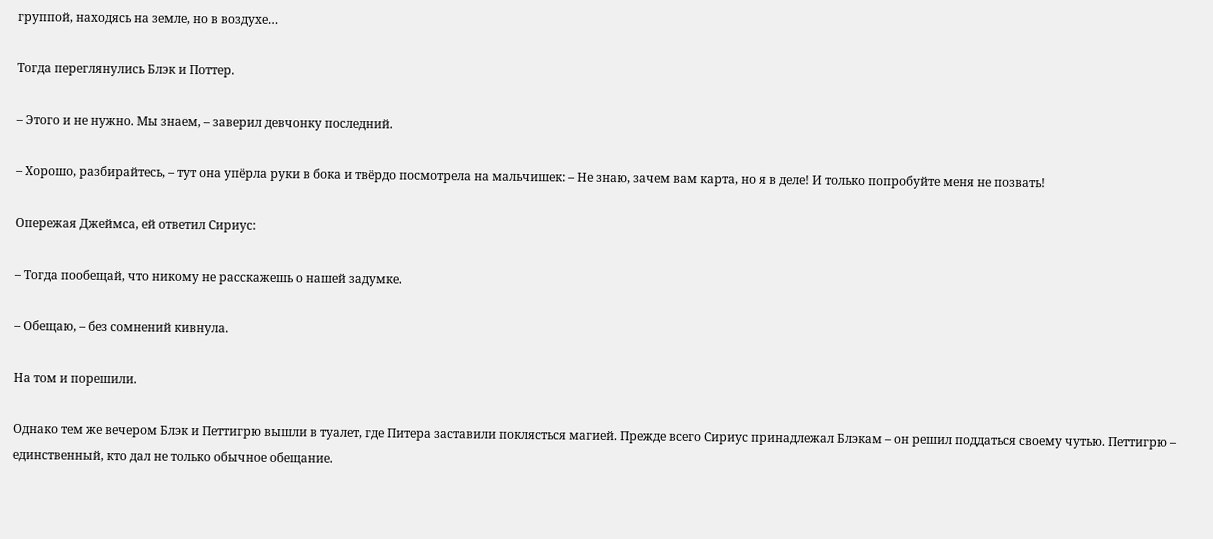группой, находясь на земле, но в воздухе…

Тогда переглянулись Блэк и Поттер.

– Этого и не нужно. Мы знаем, – заверил девчонку последний.

– Хорошо, разбирайтесь, – тут она упёрла руки в бока и твёрдо посмотрела на мальчишек: – Не знаю, зачем вам карта, но я в деле! И только попробуйте меня не позвать!

Опережая Джеймса, ей ответил Сириус:

– Тогда пообещай, что никому не расскажешь о нашей задумке.

– Обещаю, – без сомнений кивнула.

На том и порешили.

Однако тем же вечером Блэк и Петтигрю вышли в туалет, где Питера заставили поклясться магией. Прежде всего Сириус принадлежал Блэкам – он решил поддаться своему чутью. Петтигрю – единственный, кто дал не только обычное обещание.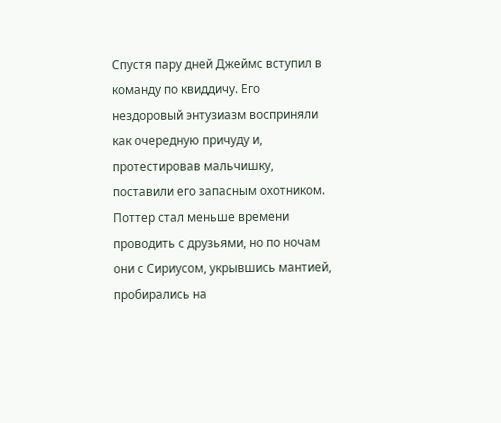Спустя пару дней Джеймс вступил в команду по квиддичу. Его нездоровый энтузиазм восприняли как очередную причуду и, протестировав мальчишку, поставили его запасным охотником. Поттер стал меньше времени проводить с друзьями, но по ночам они с Сириусом, укрывшись мантией, пробирались на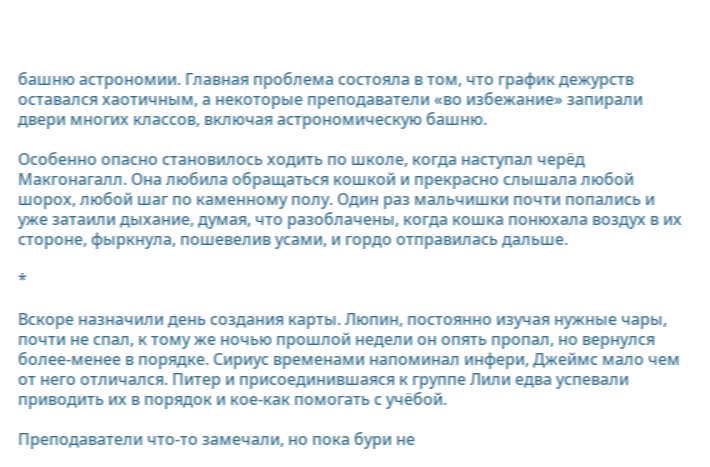башню астрономии. Главная проблема состояла в том, что график дежурств оставался хаотичным, а некоторые преподаватели «во избежание» запирали двери многих классов, включая астрономическую башню.

Особенно опасно становилось ходить по школе, когда наступал черёд Макгонагалл. Она любила обращаться кошкой и прекрасно слышала любой шорох, любой шаг по каменному полу. Один раз мальчишки почти попались и уже затаили дыхание, думая, что разоблачены, когда кошка понюхала воздух в их стороне, фыркнула, пошевелив усами, и гордо отправилась дальше.

*

Вскоре назначили день создания карты. Люпин, постоянно изучая нужные чары, почти не спал, к тому же ночью прошлой недели он опять пропал, но вернулся более-менее в порядке. Сириус временами напоминал инфери, Джеймс мало чем от него отличался. Питер и присоединившаяся к группе Лили едва успевали приводить их в порядок и кое-как помогать с учёбой.

Преподаватели что-то замечали, но пока бури не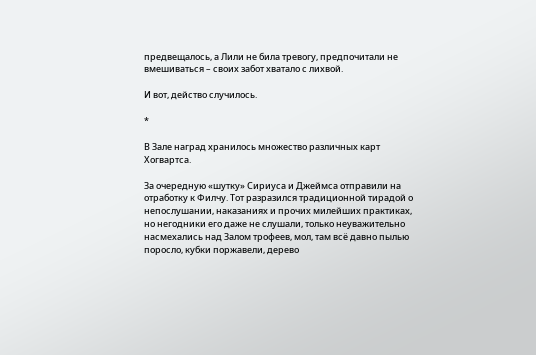предвещалось, а Лили не била тревогу, предпочитали не вмешиваться – своих забот хватало с лихвой.

И вот, действо случилось.

*

В Зале наград хранилось множество различных карт Хогвартса.

За очередную «шутку» Сириуса и Джеймса отправили на отработку к Филчу. Тот разразился традиционной тирадой о непослушании, наказаниях и прочих милейших практиках, но негодники его даже не слушали, только неуважительно насмехались над Залом трофеев, мол, там всё давно пылью поросло, кубки поржавели, дерево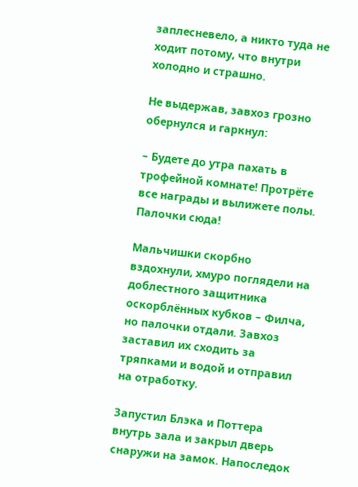заплесневело, а никто туда не ходит потому, что внутри холодно и страшно.

Не выдержав, завхоз грозно обернулся и гаркнул:

– Будете до утра пахать в трофейной комнате! Протрёте все награды и вылижете полы. Палочки сюда!

Мальчишки скорбно вздохнули, хмуро поглядели на доблестного защитника оскорблённых кубков – Филча, но палочки отдали. Завхоз заставил их сходить за тряпками и водой и отправил на отработку.

Запустил Блэка и Поттера внутрь зала и закрыл дверь снаружи на замок. Напоследок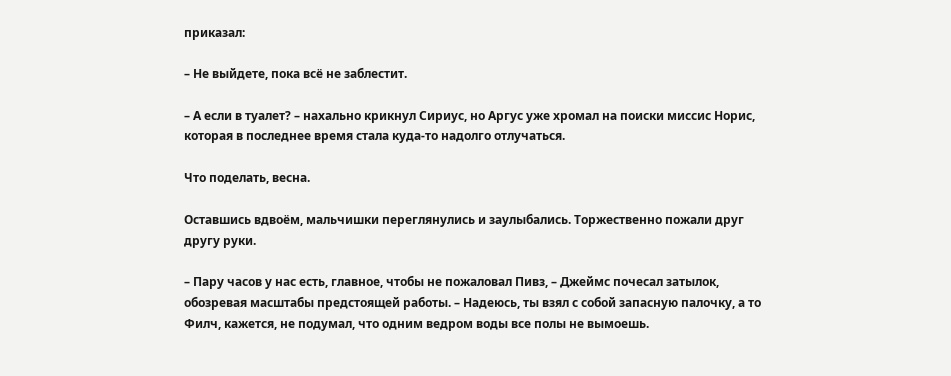приказал:

– Не выйдете, пока всё не заблестит.

– А если в туалет? – нахально крикнул Сириус, но Аргус уже хромал на поиски миссис Норис, которая в последнее время стала куда-то надолго отлучаться.

Что поделать, весна.

Оставшись вдвоём, мальчишки переглянулись и заулыбались. Торжественно пожали друг другу руки.

– Пару часов у нас есть, главное, чтобы не пожаловал Пивз, – Джеймс почесал затылок, обозревая масштабы предстоящей работы. – Надеюсь, ты взял с собой запасную палочку, а то Филч, кажется, не подумал, что одним ведром воды все полы не вымоешь.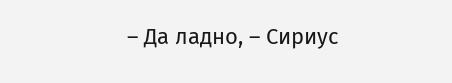– Да ладно, – Сириус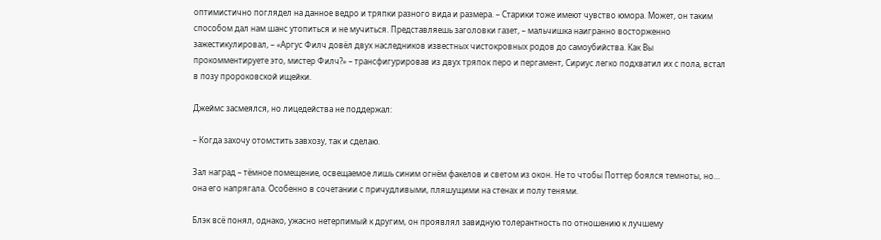оптимистично поглядел на данное ведро и тряпки разного вида и размера. – Старики тоже имеют чувство юмора. Может, он таким способом дал нам шанс утопиться и не мучиться. Представляешь заголовки газет, – мальчишка наигранно восторженно зажестикулировал, – «Аргус Филч довёл двух наследников известных чистокровных родов до самоубийства. Как Вы прокомментируете это, мистер Филч?» – трансфигурировав из двух тряпок перо и пергамент, Сириус легко подхватил их с пола, встал в позу пророковской ищейки.

Джеймс засмеялся, но лицедейства не поддержал:

– Когда захочу отомстить завхозу, так и сделаю.

Зал наград – тёмное помещение, освещаемое лишь синим огнём факелов и светом из окон. Не то чтобы Поттер боялся темноты, но… она его напрягала. Особенно в сочетании с причудливыми, пляшущими на стенах и полу тенями.

Блэк всё понял, однако, ужасно нетерпимый к другим, он проявлял завидную толерантность по отношению к лучшему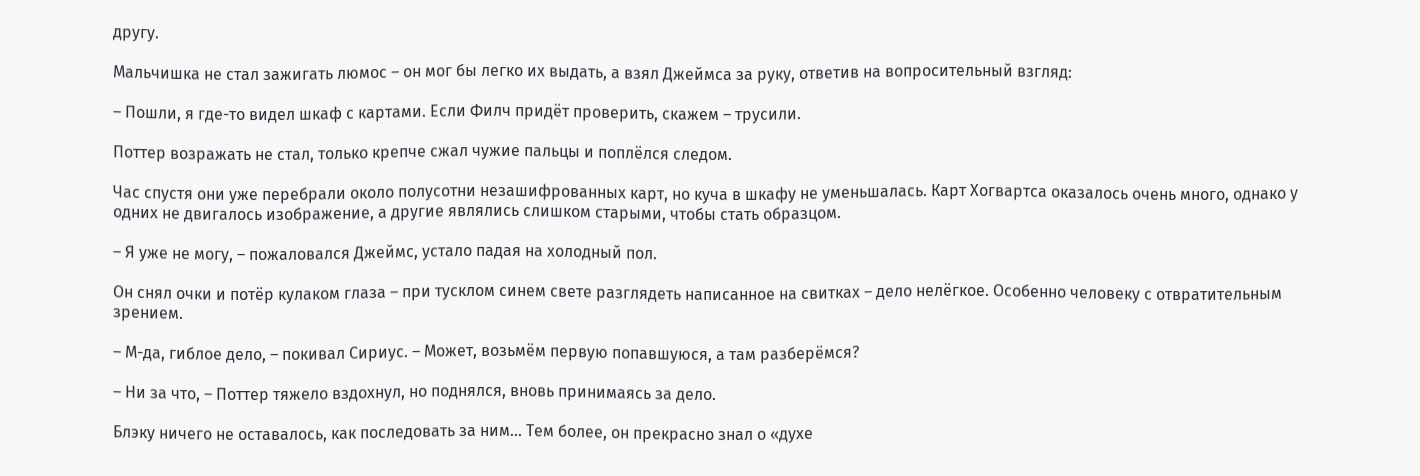другу.

Мальчишка не стал зажигать люмос – он мог бы легко их выдать, а взял Джеймса за руку, ответив на вопросительный взгляд:

– Пошли, я где-то видел шкаф с картами. Если Филч придёт проверить, скажем – трусили.

Поттер возражать не стал, только крепче сжал чужие пальцы и поплёлся следом.

Час спустя они уже перебрали около полусотни незашифрованных карт, но куча в шкафу не уменьшалась. Карт Хогвартса оказалось очень много, однако у одних не двигалось изображение, а другие являлись слишком старыми, чтобы стать образцом.

– Я уже не могу, – пожаловался Джеймс, устало падая на холодный пол.

Он снял очки и потёр кулаком глаза – при тусклом синем свете разглядеть написанное на свитках – дело нелёгкое. Особенно человеку с отвратительным зрением.

– М-да, гиблое дело, – покивал Сириус. – Может, возьмём первую попавшуюся, а там разберёмся?

– Ни за что, – Поттер тяжело вздохнул, но поднялся, вновь принимаясь за дело.

Блэку ничего не оставалось, как последовать за ним… Тем более, он прекрасно знал о «духе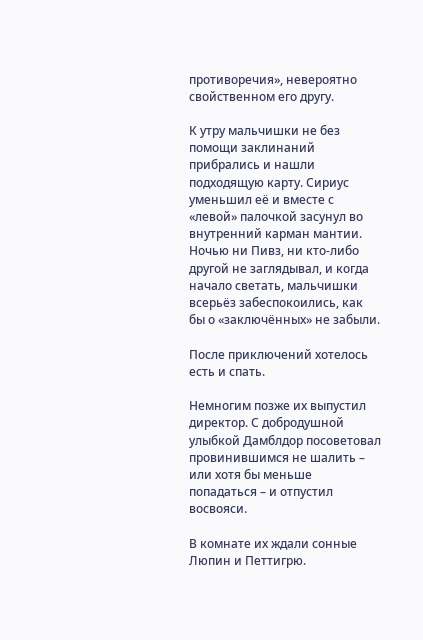противоречия», невероятно свойственном его другу.

К утру мальчишки не без помощи заклинаний прибрались и нашли подходящую карту. Сириус уменьшил её и вместе с «левой» палочкой засунул во внутренний карман мантии. Ночью ни Пивз, ни кто-либо другой не заглядывал, и когда начало светать, мальчишки всерьёз забеспокоились, как бы о «заключённых» не забыли.

После приключений хотелось есть и спать.

Немногим позже их выпустил директор. С добродушной улыбкой Дамблдор посоветовал провинившимся не шалить – или хотя бы меньше попадаться – и отпустил восвояси.

В комнате их ждали сонные Люпин и Петтигрю.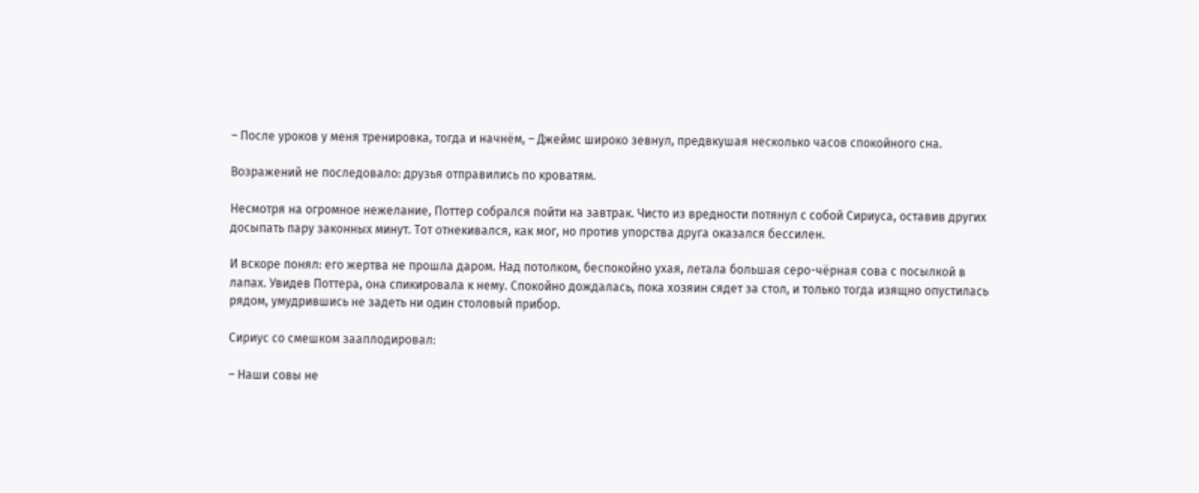– После уроков у меня тренировка, тогда и начнём, – Джеймс широко зевнул, предвкушая несколько часов спокойного сна.

Возражений не последовало: друзья отправились по кроватям.

Несмотря на огромное нежелание, Поттер собрался пойти на завтрак. Чисто из вредности потянул с собой Сириуса, оставив других досыпать пару законных минут. Тот отнекивался, как мог, но против упорства друга оказался бессилен.

И вскоре понял: его жертва не прошла даром. Над потолком, беспокойно ухая, летала большая серо-чёрная сова с посылкой в лапах. Увидев Поттера, она спикировала к нему. Спокойно дождалась, пока хозяин сядет за стол, и только тогда изящно опустилась рядом, умудрившись не задеть ни один столовый прибор.

Сириус со смешком зааплодировал:

– Наши совы не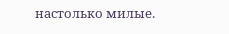настолько милые.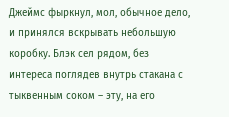Джеймс фыркнул, мол, обычное дело, и принялся вскрывать небольшую коробку. Блэк сел рядом, без интереса поглядев внутрь стакана с тыквенным соком – эту, на его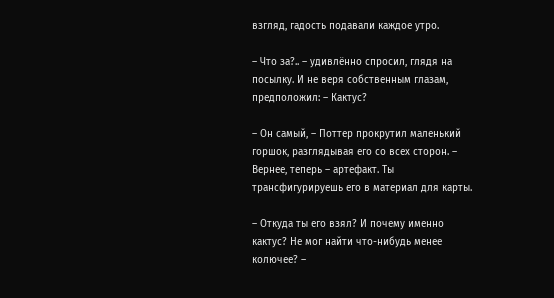взгляд, гадость подавали каждое утро.

– Что за?.. – удивлённо спросил, глядя на посылку. И не веря собственным глазам, предположил: – Кактус?

– Он самый, – Поттер прокрутил маленький горшок, разглядывая его со всех сторон. – Вернее, теперь – артефакт. Ты трансфигурируешь его в материал для карты.

– Откуда ты его взял? И почему именно кактус? Не мог найти что-нибудь менее колючее? –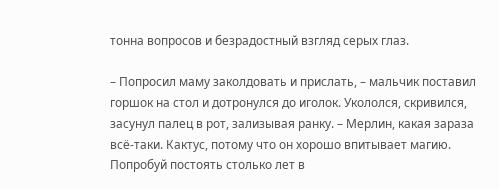тонна вопросов и безрадостный взгляд серых глаз.

– Попросил маму заколдовать и прислать, – мальчик поставил горшок на стол и дотронулся до иголок. Укололся, скривился, засунул палец в рот, зализывая ранку. – Мерлин, какая зараза всё-таки. Кактус, потому что он хорошо впитывает магию. Попробуй постоять столько лет в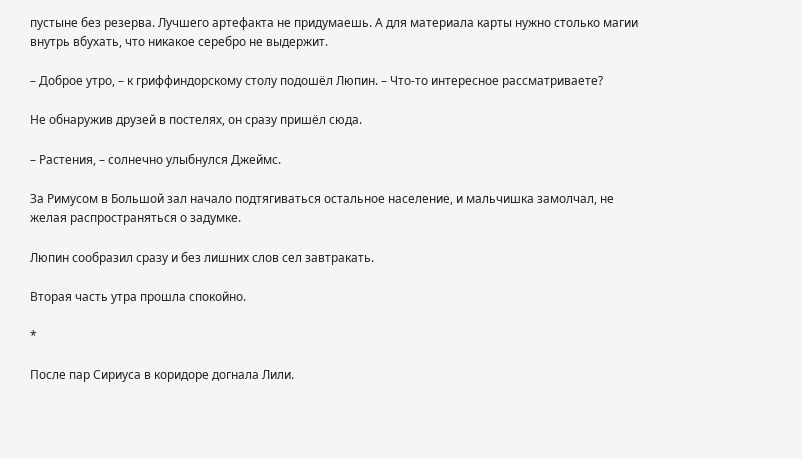пустыне без резерва. Лучшего артефакта не придумаешь. А для материала карты нужно столько магии внутрь вбухать, что никакое серебро не выдержит.

– Доброе утро, – к гриффиндорскому столу подошёл Люпин. – Что-то интересное рассматриваете?

Не обнаружив друзей в постелях, он сразу пришёл сюда.

– Растения, – солнечно улыбнулся Джеймс.

За Римусом в Большой зал начало подтягиваться остальное население, и мальчишка замолчал, не желая распространяться о задумке.

Люпин сообразил сразу и без лишних слов сел завтракать.

Вторая часть утра прошла спокойно.

*

После пар Сириуса в коридоре догнала Лили.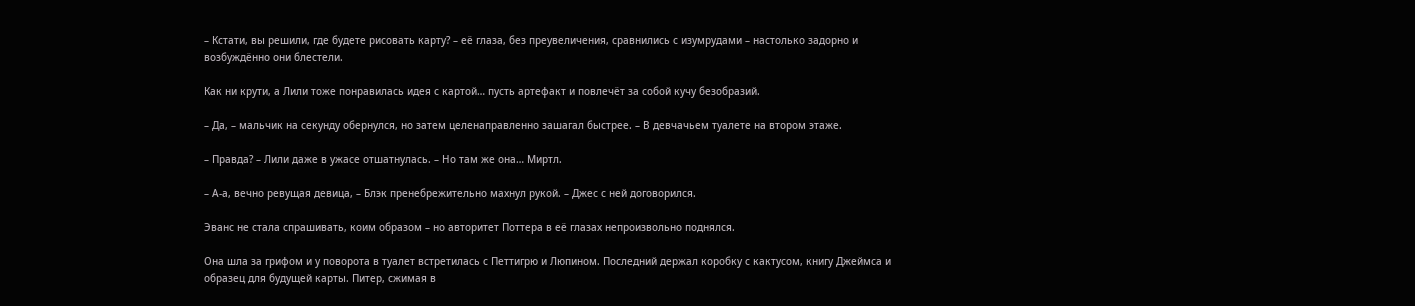– Кстати, вы решили, где будете рисовать карту? – её глаза, без преувеличения, сравнились с изумрудами – настолько задорно и возбуждённо они блестели.

Как ни крути, а Лили тоже понравилась идея с картой… пусть артефакт и повлечёт за собой кучу безобразий.

– Да, – мальчик на секунду обернулся, но затем целенаправленно зашагал быстрее. – В девчачьем туалете на втором этаже.

– Правда? – Лили даже в ужасе отшатнулась. – Но там же она… Миртл.

– А-а, вечно ревущая девица, – Блэк пренебрежительно махнул рукой. – Джес с ней договорился.

Эванс не стала спрашивать, коим образом – но авторитет Поттера в её глазах непроизвольно поднялся.

Она шла за грифом и у поворота в туалет встретилась с Петтигрю и Люпином. Последний держал коробку с кактусом, книгу Джеймса и образец для будущей карты. Питер, сжимая в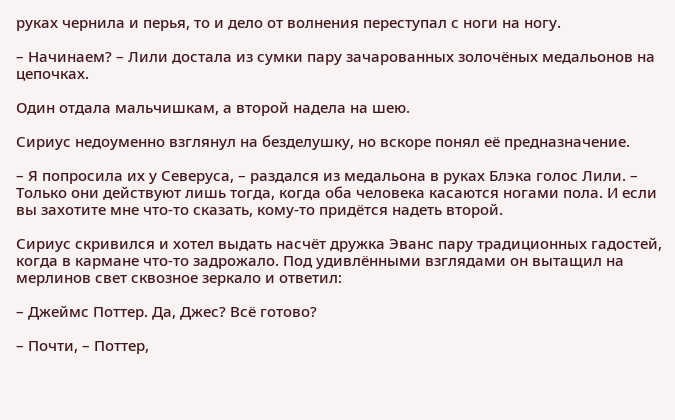руках чернила и перья, то и дело от волнения переступал с ноги на ногу.

– Начинаем? – Лили достала из сумки пару зачарованных золочёных медальонов на цепочках.

Один отдала мальчишкам, а второй надела на шею.

Сириус недоуменно взглянул на безделушку, но вскоре понял её предназначение.

– Я попросила их у Северуса, – раздался из медальона в руках Блэка голос Лили. – Только они действуют лишь тогда, когда оба человека касаются ногами пола. И если вы захотите мне что-то сказать, кому-то придётся надеть второй.

Сириус скривился и хотел выдать насчёт дружка Эванс пару традиционных гадостей, когда в кармане что-то задрожало. Под удивлёнными взглядами он вытащил на мерлинов свет сквозное зеркало и ответил:

– Джеймс Поттер. Да, Джес? Всё готово?

– Почти, – Поттер,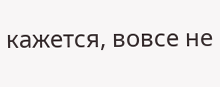кажется, вовсе не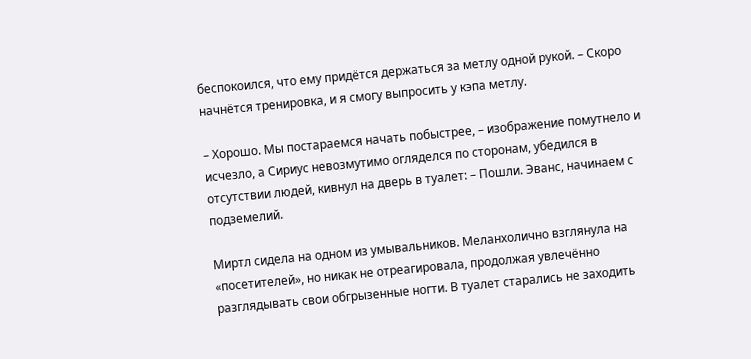беспокоился, что ему придётся держаться за метлу одной рукой. – Скоро начнётся тренировка, и я смогу выпросить у кэпа метлу.

– Хорошо. Мы постараемся начать побыстрее, – изображение помутнело и исчезло, а Сириус невозмутимо огляделся по сторонам, убедился в отсутствии людей, кивнул на дверь в туалет: – Пошли. Эванс, начинаем с подземелий.

Миртл сидела на одном из умывальников. Меланхолично взглянула на «посетителей», но никак не отреагировала, продолжая увлечённо разглядывать свои обгрызенные ногти. В туалет старались не заходить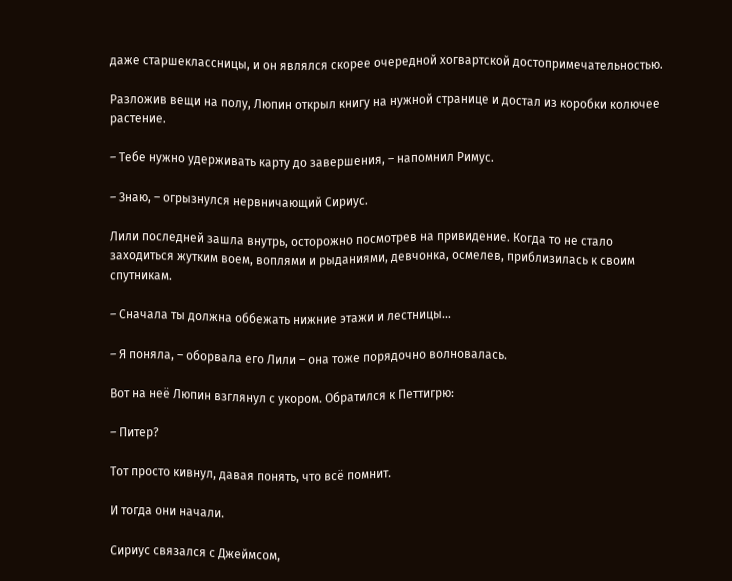даже старшеклассницы, и он являлся скорее очередной хогвартской достопримечательностью.

Разложив вещи на полу, Люпин открыл книгу на нужной странице и достал из коробки колючее растение.

– Тебе нужно удерживать карту до завершения, – напомнил Римус.

– Знаю, – огрызнулся нервничающий Сириус.

Лили последней зашла внутрь, осторожно посмотрев на привидение. Когда то не стало заходиться жутким воем, воплями и рыданиями, девчонка, осмелев, приблизилась к своим спутникам.

– Сначала ты должна оббежать нижние этажи и лестницы…

– Я поняла, – оборвала его Лили – она тоже порядочно волновалась.

Вот на неё Люпин взглянул с укором. Обратился к Петтигрю:

– Питер?

Тот просто кивнул, давая понять, что всё помнит.

И тогда они начали.

Сириус связался с Джеймсом,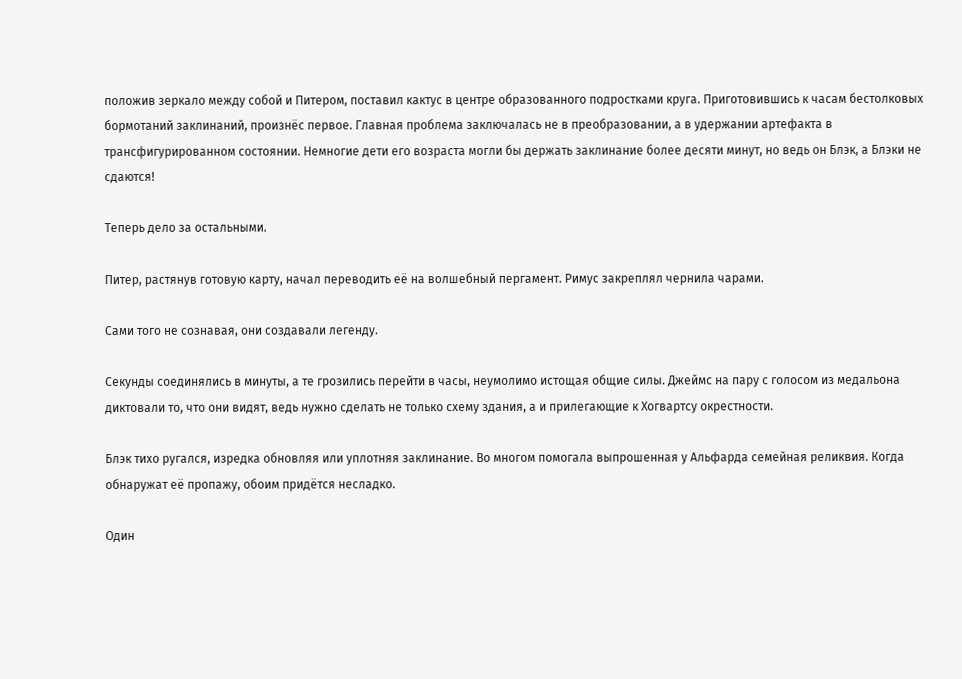положив зеркало между собой и Питером, поставил кактус в центре образованного подростками круга. Приготовившись к часам бестолковых бормотаний заклинаний, произнёс первое. Главная проблема заключалась не в преобразовании, а в удержании артефакта в трансфигурированном состоянии. Немногие дети его возраста могли бы держать заклинание более десяти минут, но ведь он Блэк, а Блэки не сдаются!

Теперь дело за остальными.

Питер, растянув готовую карту, начал переводить её на волшебный пергамент. Римус закреплял чернила чарами.

Сами того не сознавая, они создавали легенду.

Секунды соединялись в минуты, а те грозились перейти в часы, неумолимо истощая общие силы. Джеймс на пару с голосом из медальона диктовали то, что они видят, ведь нужно сделать не только схему здания, а и прилегающие к Хогвартсу окрестности.

Блэк тихо ругался, изредка обновляя или уплотняя заклинание. Во многом помогала выпрошенная у Альфарда семейная реликвия. Когда обнаружат её пропажу, обоим придётся несладко.

Один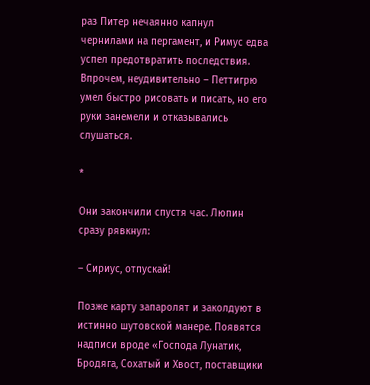раз Питер нечаянно капнул чернилами на пергамент, и Римус едва успел предотвратить последствия. Впрочем, неудивительно – Петтигрю умел быстро рисовать и писать, но его руки занемели и отказывались слушаться.

*

Они закончили спустя час. Люпин сразу рявкнул:

– Сириус, отпускай!

Позже карту запаролят и заколдуют в истинно шутовской манере. Появятся надписи вроде «Господа Лунатик, Бродяга, Сохатый и Хвост, поставщики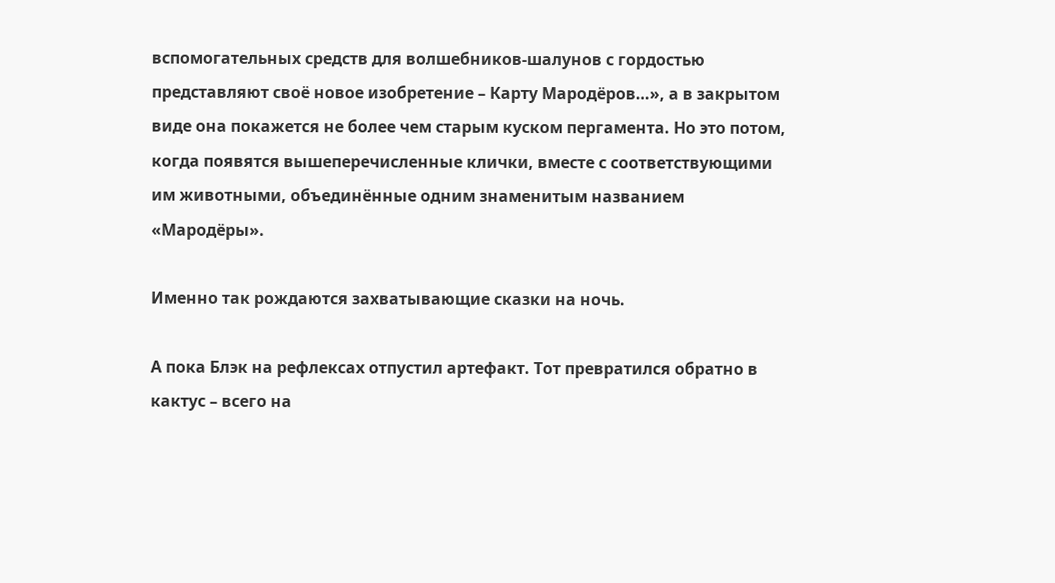вспомогательных средств для волшебников-шалунов с гордостью представляют своё новое изобретение – Карту Мародёров…», а в закрытом виде она покажется не более чем старым куском пергамента. Но это потом, когда появятся вышеперечисленные клички, вместе с соответствующими им животными, объединённые одним знаменитым названием «Мародёры».

Именно так рождаются захватывающие сказки на ночь.

А пока Блэк на рефлексах отпустил артефакт. Тот превратился обратно в кактус – всего на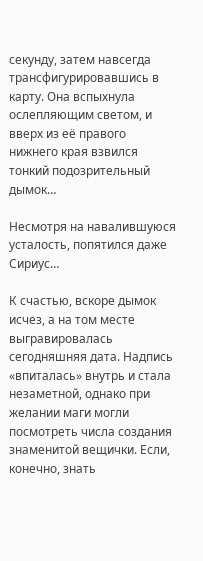секунду, затем навсегда трансфигурировавшись в карту. Она вспыхнула ослепляющим светом, и вверх из её правого нижнего края взвился тонкий подозрительный дымок…

Несмотря на навалившуюся усталость, попятился даже Сириус…

К счастью, вскоре дымок исчез, а на том месте выгравировалась сегодняшняя дата. Надпись «впиталась» внутрь и стала незаметной, однако при желании маги могли посмотреть числа создания знаменитой вещички. Если, конечно, знать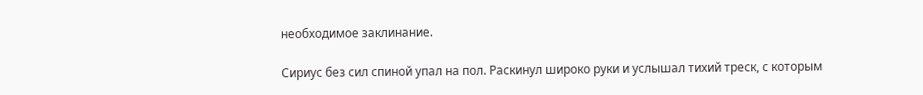необходимое заклинание.

Сириус без сил спиной упал на пол. Раскинул широко руки и услышал тихий треск, с которым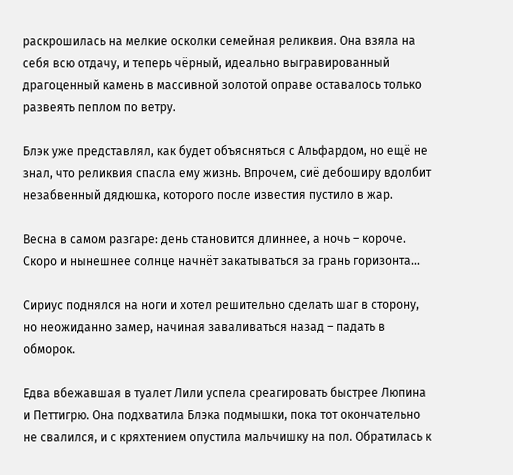раскрошилась на мелкие осколки семейная реликвия. Она взяла на себя всю отдачу, и теперь чёрный, идеально выгравированный драгоценный камень в массивной золотой оправе оставалось только развеять пеплом по ветру.

Блэк уже представлял, как будет объясняться с Альфардом, но ещё не знал, что реликвия спасла ему жизнь. Впрочем, сиё дебоширу вдолбит незабвенный дядюшка, которого после известия пустило в жар.

Весна в самом разгаре: день становится длиннее, а ночь – короче. Скоро и нынешнее солнце начнёт закатываться за грань горизонта…

Сириус поднялся на ноги и хотел решительно сделать шаг в сторону, но неожиданно замер, начиная заваливаться назад – падать в обморок.

Едва вбежавшая в туалет Лили успела среагировать быстрее Люпина и Петтигрю. Она подхватила Блэка подмышки, пока тот окончательно не свалился, и с кряхтением опустила мальчишку на пол. Обратилась к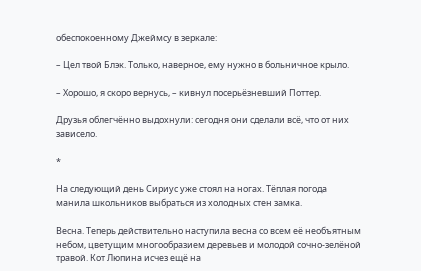обеспокоенному Джеймсу в зеркале:

– Цел твой Блэк. Только, наверное, ему нужно в больничное крыло.

– Хорошо, я скоро вернусь, – кивнул посерьёзневший Поттер.

Друзья облегчённо выдохнули: сегодня они сделали всё, что от них зависело.

*

На следующий день Сириус уже стоял на ногах. Тёплая погода манила школьников выбраться из холодных стен замка.

Весна. Теперь действительно наступила весна со всем её необъятным небом, цветущим многообразием деревьев и молодой сочно-зелёной травой. Кот Люпина исчез ещё на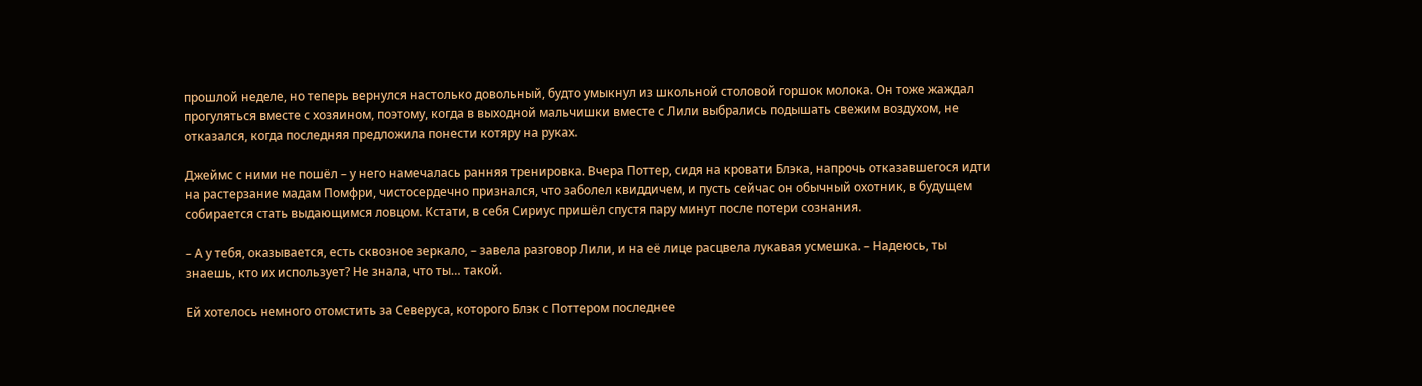прошлой неделе, но теперь вернулся настолько довольный, будто умыкнул из школьной столовой горшок молока. Он тоже жаждал прогуляться вместе с хозяином, поэтому, когда в выходной мальчишки вместе с Лили выбрались подышать свежим воздухом, не отказался, когда последняя предложила понести котяру на руках.

Джеймс с ними не пошёл – у него намечалась ранняя тренировка. Вчера Поттер, сидя на кровати Блэка, напрочь отказавшегося идти на растерзание мадам Помфри, чистосердечно признался, что заболел квиддичем, и пусть сейчас он обычный охотник, в будущем собирается стать выдающимся ловцом. Кстати, в себя Сириус пришёл спустя пару минут после потери сознания.

– А у тебя, оказывается, есть сквозное зеркало, – завела разговор Лили, и на её лице расцвела лукавая усмешка. – Надеюсь, ты знаешь, кто их использует? Не знала, что ты… такой.

Ей хотелось немного отомстить за Северуса, которого Блэк с Поттером последнее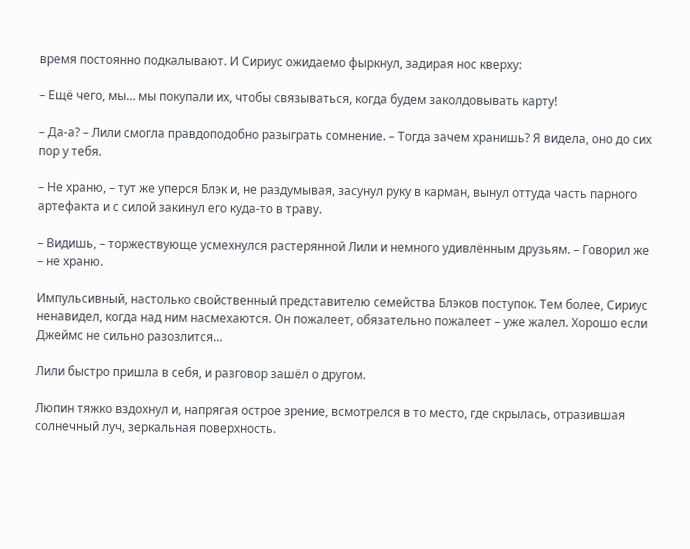время постоянно подкалывают. И Сириус ожидаемо фыркнул, задирая нос кверху:

– Ещё чего, мы… мы покупали их, чтобы связываться, когда будем заколдовывать карту!

– Да-а? – Лили смогла правдоподобно разыграть сомнение. – Тогда зачем хранишь? Я видела, оно до сих пор у тебя.

– Не храню, – тут же уперся Блэк и, не раздумывая, засунул руку в карман, вынул оттуда часть парного артефакта и с силой закинул его куда-то в траву.

– Видишь, – торжествующе усмехнулся растерянной Лили и немного удивлённым друзьям. – Говорил же – не храню.

Импульсивный, настолько свойственный представителю семейства Блэков поступок. Тем более, Сириус ненавидел, когда над ним насмехаются. Он пожалеет, обязательно пожалеет – уже жалел. Хорошо если Джеймс не сильно разозлится…

Лили быстро пришла в себя, и разговор зашёл о другом.

Люпин тяжко вздохнул и, напрягая острое зрение, всмотрелся в то место, где скрылась, отразившая солнечный луч, зеркальная поверхность.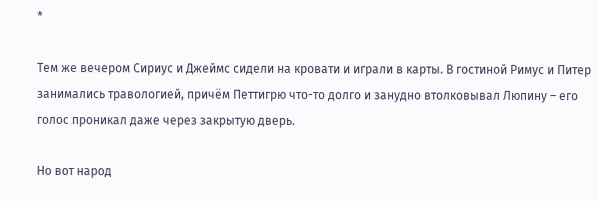*

Тем же вечером Сириус и Джеймс сидели на кровати и играли в карты. В гостиной Римус и Питер занимались травологией, причём Петтигрю что-то долго и занудно втолковывал Люпину – его голос проникал даже через закрытую дверь.

Но вот народ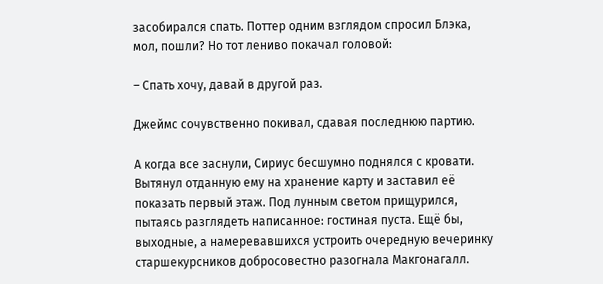засобирался спать. Поттер одним взглядом спросил Блэка, мол, пошли? Но тот лениво покачал головой:

– Спать хочу, давай в другой раз.

Джеймс сочувственно покивал, сдавая последнюю партию.

А когда все заснули, Сириус бесшумно поднялся с кровати. Вытянул отданную ему на хранение карту и заставил её показать первый этаж. Под лунным светом прищурился, пытаясь разглядеть написанное: гостиная пуста. Ещё бы, выходные, а намеревавшихся устроить очередную вечеринку старшекурсников добросовестно разогнала Макгонагалл.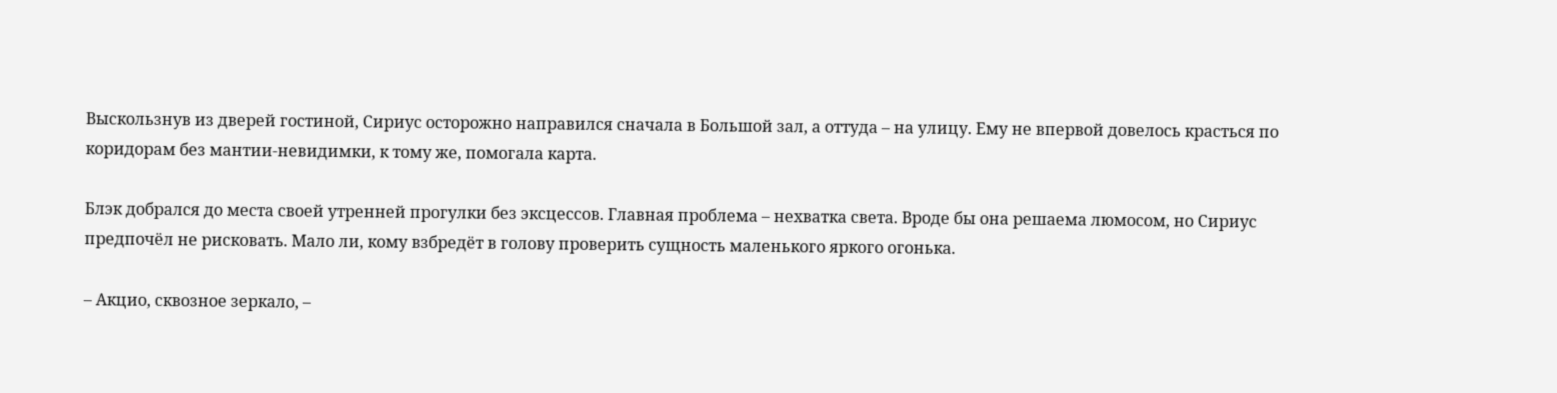Выскользнув из дверей гостиной, Сириус осторожно направился сначала в Большой зал, а оттуда – на улицу. Ему не впервой довелось красться по коридорам без мантии-невидимки, к тому же, помогала карта.

Блэк добрался до места своей утренней прогулки без эксцессов. Главная проблема – нехватка света. Вроде бы она решаема люмосом, но Сириус предпочёл не рисковать. Мало ли, кому взбредёт в голову проверить сущность маленького яркого огонька.

– Акцио, сквозное зеркало, –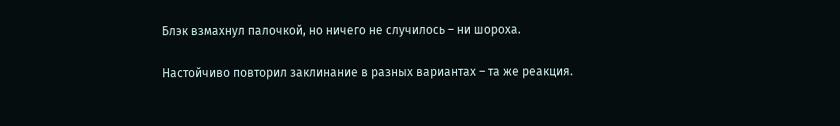Блэк взмахнул палочкой, но ничего не случилось – ни шороха.

Настойчиво повторил заклинание в разных вариантах – та же реакция.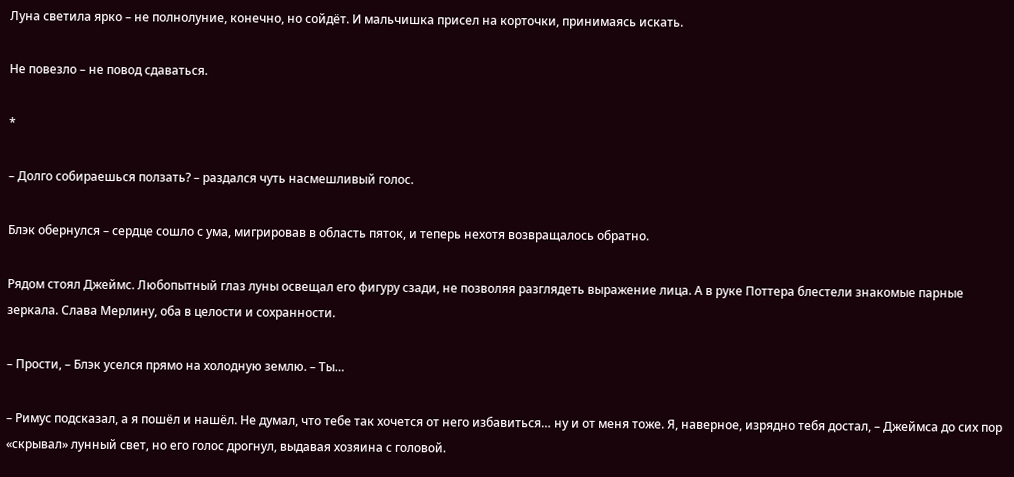Луна светила ярко – не полнолуние, конечно, но сойдёт. И мальчишка присел на корточки, принимаясь искать.

Не повезло – не повод сдаваться.

*

– Долго собираешься ползать? – раздался чуть насмешливый голос.

Блэк обернулся – сердце сошло с ума, мигрировав в область пяток, и теперь нехотя возвращалось обратно.

Рядом стоял Джеймс. Любопытный глаз луны освещал его фигуру сзади, не позволяя разглядеть выражение лица. А в руке Поттера блестели знакомые парные зеркала. Слава Мерлину, оба в целости и сохранности.

– Прости, – Блэк уселся прямо на холодную землю. – Ты…

– Римус подсказал, а я пошёл и нашёл. Не думал, что тебе так хочется от него избавиться… ну и от меня тоже. Я, наверное, изрядно тебя достал, – Джеймса до сих пор «скрывал» лунный свет, но его голос дрогнул, выдавая хозяина с головой.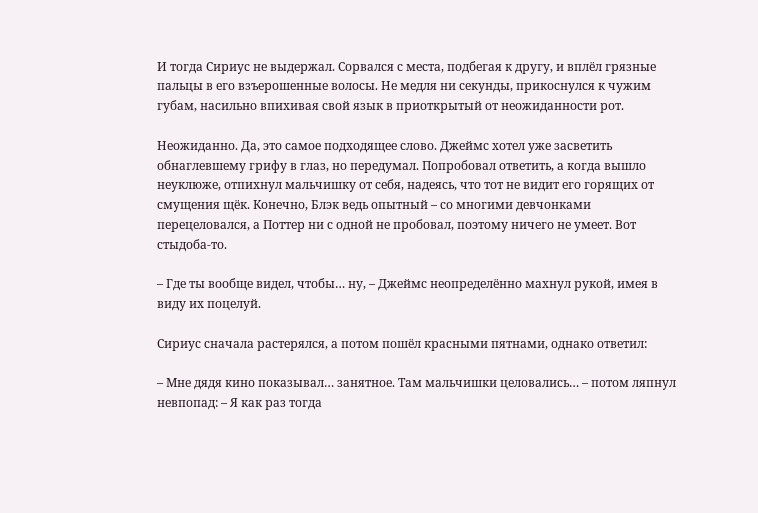И тогда Сириус не выдержал. Сорвался с места, подбегая к другу, и вплёл грязные пальцы в его взъерошенные волосы. Не медля ни секунды, прикоснулся к чужим губам, насильно впихивая свой язык в приоткрытый от неожиданности рот.

Неожиданно. Да, это самое подходящее слово. Джеймс хотел уже засветить обнаглевшему грифу в глаз, но передумал. Попробовал ответить, а когда вышло неуклюже, отпихнул мальчишку от себя, надеясь, что тот не видит его горящих от смущения щёк. Конечно, Блэк ведь опытный – со многими девчонками перецеловался, а Поттер ни с одной не пробовал, поэтому ничего не умеет. Вот стыдоба-то.

– Где ты вообще видел, чтобы… ну, – Джеймс неопределённо махнул рукой, имея в виду их поцелуй.

Сириус сначала растерялся, а потом пошёл красными пятнами, однако ответил:

– Мне дядя кино показывал… занятное. Там мальчишки целовались… – потом ляпнул невпопад: – Я как раз тогда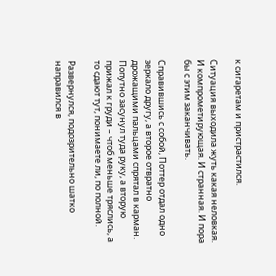к сигаретам и пристрастился.

Ситуация выходила жуть какая неловкая. И компрометирующая. И странная. И пора бы с этим заканчивать.

Справившись с собой, Поттер отдал одно зеркало другу, а второе отвратно дрожащими пальцами спрятал в карман. Попутно засунул туда руку, а вторую прижал к груди – чтоб меньше тряслись, а то сдают тут, понимаете ли, по полной.

Развернулся, подозрительно шатко направился в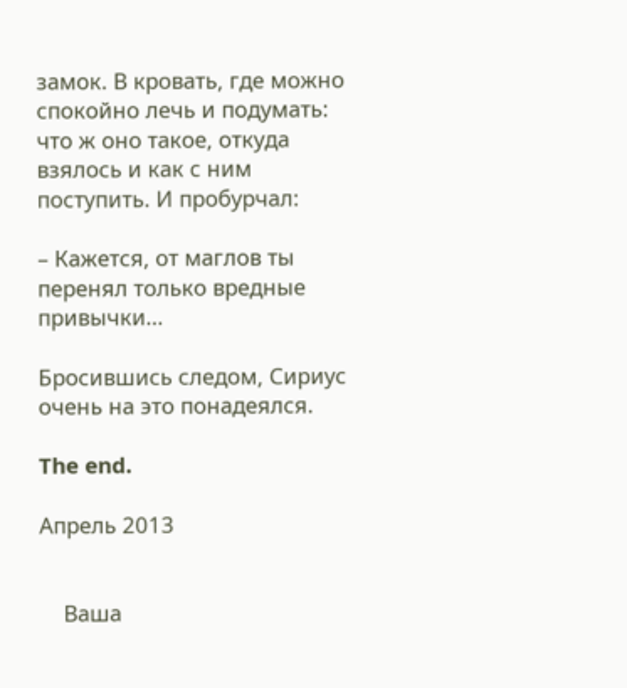замок. В кровать, где можно спокойно лечь и подумать: что ж оно такое, откуда взялось и как с ним поступить. И пробурчал:

– Кажется, от маглов ты перенял только вредные привычки…

Бросившись следом, Сириус очень на это понадеялся.

The end.

Апрель 2013


    Ваша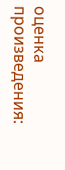оценка произведения: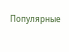Популярные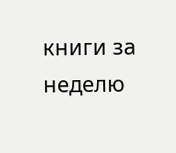книги за неделю